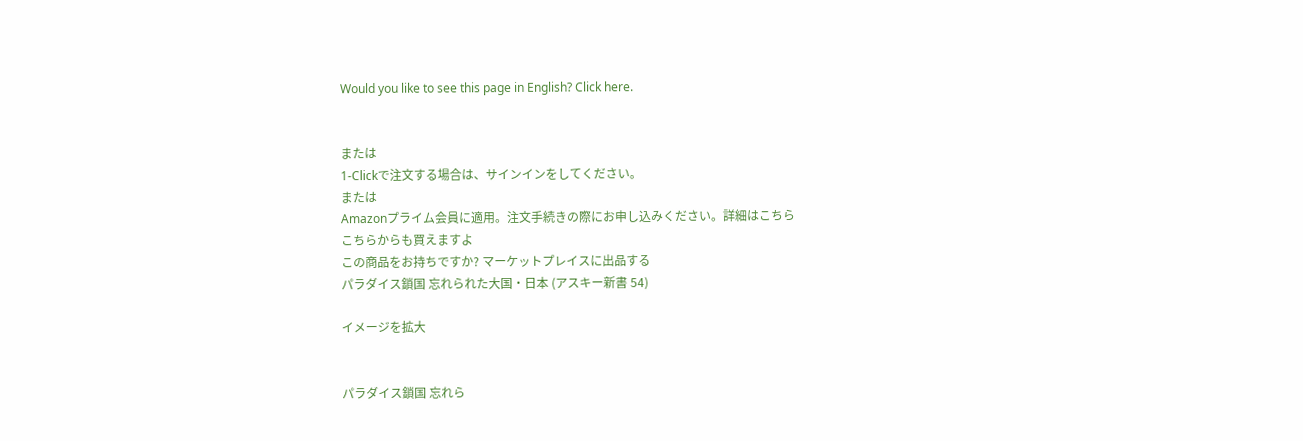Would you like to see this page in English? Click here.


または
1-Clickで注文する場合は、サインインをしてください。
または
Amazonプライム会員に適用。注文手続きの際にお申し込みください。詳細はこちら
こちらからも買えますよ
この商品をお持ちですか? マーケットプレイスに出品する
パラダイス鎖国 忘れられた大国・日本 (アスキー新書 54)

イメージを拡大


パラダイス鎖国 忘れら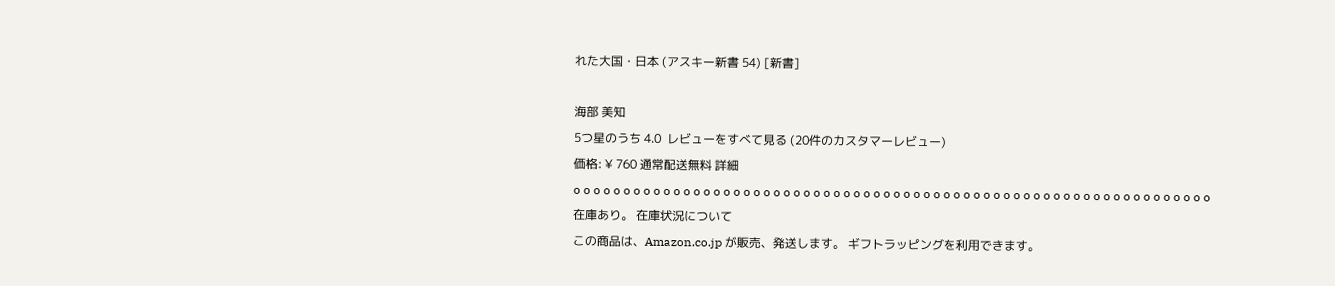れた大国・日本 (アスキー新書 54) [新書]

海部 美知
5つ星のうち 4.0  レビューをすべて見る (20件のカスタマーレビュー)
価格: ¥ 760 通常配送無料 詳細
o o o o o o o o o o o o o o o o o o o o o o o o o o o o o o o o o o o o o o o o o o o o o o o o o o o o o o o o o o o o o o o o
在庫あり。 在庫状況について
この商品は、Amazon.co.jp が販売、発送します。 ギフトラッピングを利用できます。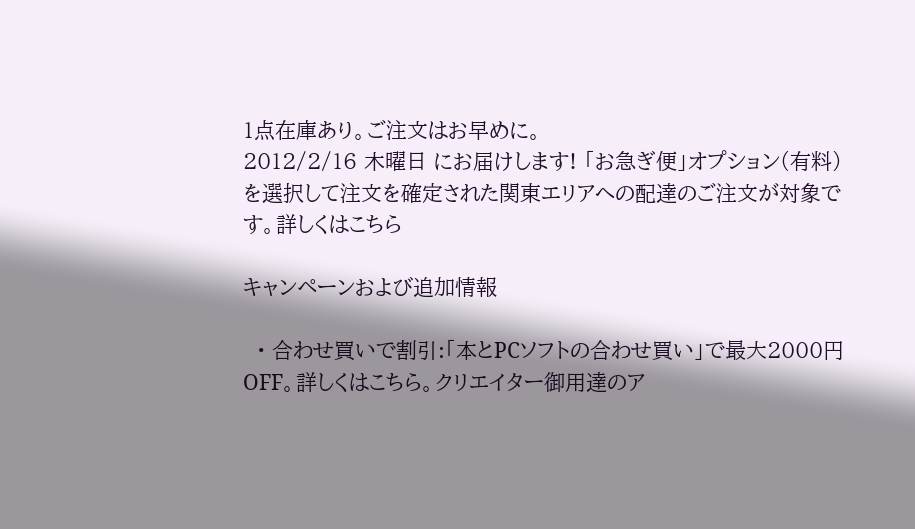1点在庫あり。ご注文はお早めに。
2012/2/16 木曜日 にお届けします! 「お急ぎ便」オプション(有料)を選択して注文を確定された関東エリアへの配達のご注文が対象です。詳しくはこちら

キャンペーンおよび追加情報

  • 合わせ買いで割引:「本とPCソフトの合わせ買い」で最大2000円OFF。詳しくはこちら。クリエイター御用達のア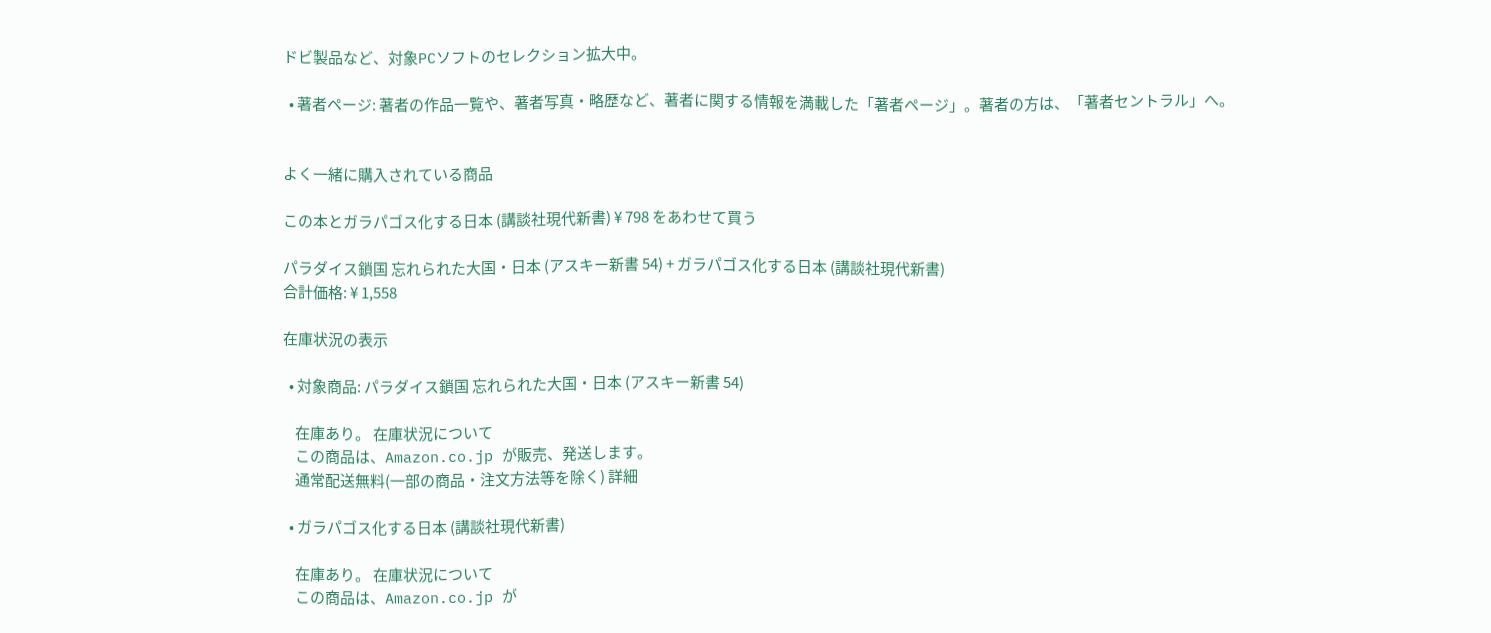ドビ製品など、対象PCソフトのセレクション拡大中。

  • 著者ページ: 著者の作品一覧や、著者写真・略歴など、著者に関する情報を満載した「著者ページ」。著者の方は、「著者セントラル」へ。


よく一緒に購入されている商品

この本とガラパゴス化する日本 (講談社現代新書) ¥ 798 をあわせて買う

パラダイス鎖国 忘れられた大国・日本 (アスキー新書 54) + ガラパゴス化する日本 (講談社現代新書)
合計価格: ¥ 1,558

在庫状況の表示

  • 対象商品: パラダイス鎖国 忘れられた大国・日本 (アスキー新書 54)

    在庫あり。 在庫状況について
    この商品は、Amazon.co.jp が販売、発送します。
    通常配送無料(一部の商品・注文方法等を除く) 詳細

  • ガラパゴス化する日本 (講談社現代新書)

    在庫あり。 在庫状況について
    この商品は、Amazon.co.jp が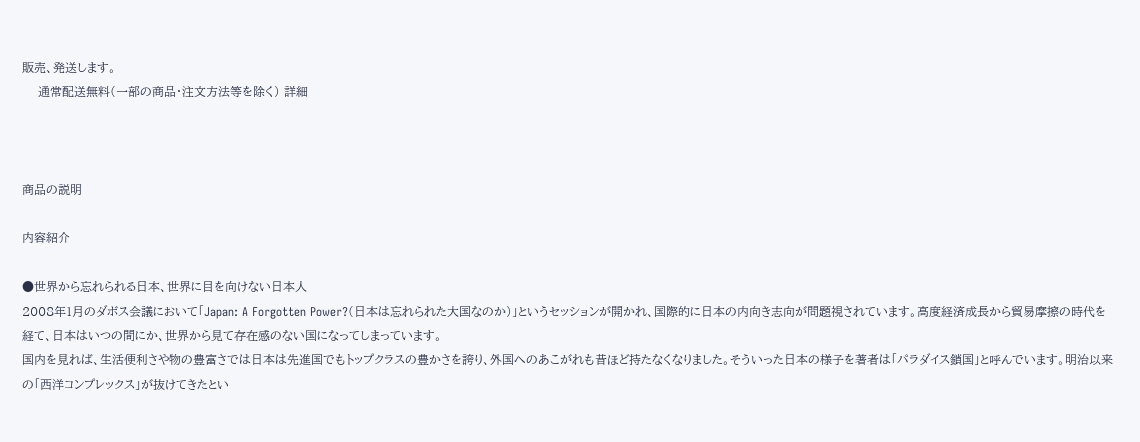販売、発送します。
    通常配送無料(一部の商品・注文方法等を除く) 詳細



商品の説明

内容紹介

●世界から忘れられる日本、世界に目を向けない日本人
2008年1月のダボス会議において「Japan: A Forgotten Power?(日本は忘れられた大国なのか)」というセッションが開かれ、国際的に日本の内向き志向が問題視されています。高度経済成長から貿易摩擦の時代を経て、日本はいつの間にか、世界から見て存在感のない国になってしまっています。
国内を見れば、生活便利さや物の豊富さでは日本は先進国でもトップクラスの豊かさを誇り、外国へのあこがれも昔ほど持たなくなりました。そういった日本の様子を著者は「パラダイス鎖国」と呼んでいます。明治以来の「西洋コンプレックス」が抜けてきたとい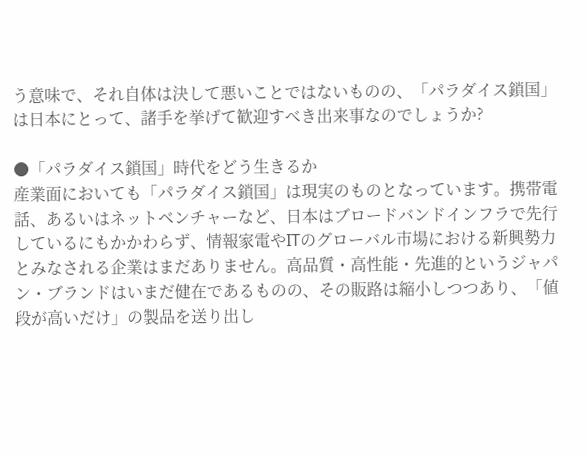う意味で、それ自体は決して悪いことではないものの、「パラダイス鎖国」は日本にとって、諸手を挙げて歓迎すべき出来事なのでしょうか?

●「パラダイス鎖国」時代をどう生きるか
産業面においても「パラダイス鎖国」は現実のものとなっています。携帯電話、あるいはネットベンチャーなど、日本はブロードバンドインフラで先行しているにもかかわらず、情報家電やITのグローバル市場における新興勢力とみなされる企業はまだありません。高品質・高性能・先進的というジャパン・ブランドはいまだ健在であるものの、その販路は縮小しつつあり、「値段が高いだけ」の製品を送り出し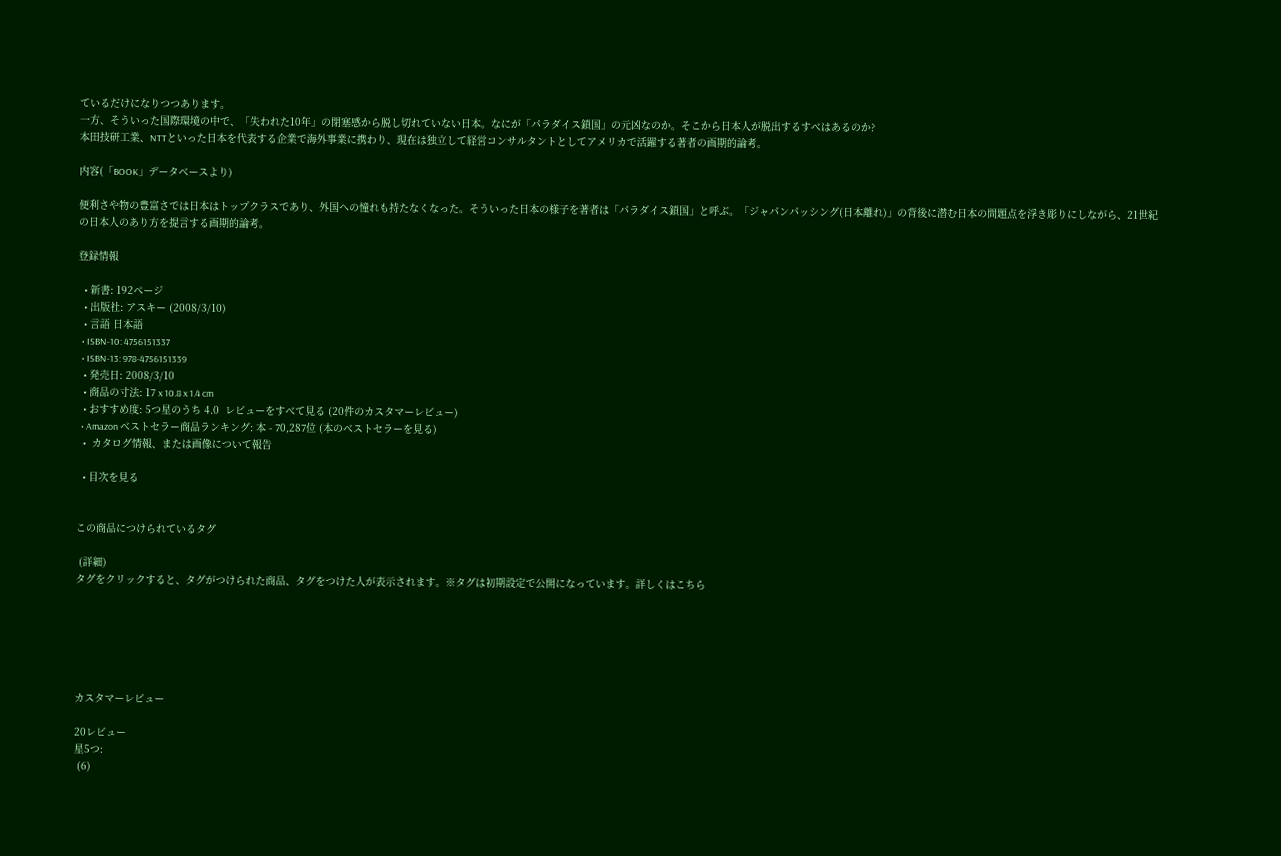ているだけになりつつあります。
一方、そういった国際環境の中で、「失われた10年」の閉塞感から脱し切れていない日本。なにが「パラダイス鎖国」の元凶なのか。そこから日本人が脱出するすべはあるのか?
本田技研工業、NTTといった日本を代表する企業で海外事業に携わり、現在は独立して経営コンサルタントとしてアメリカで活躍する著者の画期的論考。

内容(「BOOK」データベースより)

便利さや物の豊富さでは日本はトップクラスであり、外国への憧れも持たなくなった。そういった日本の様子を著者は「パラダイス鎖国」と呼ぶ。「ジャパンパッシング(日本離れ)」の背後に潜む日本の問題点を浮き彫りにしながら、21世紀の日本人のあり方を提言する画期的論考。

登録情報

  • 新書: 192ページ
  • 出版社: アスキー (2008/3/10)
  • 言語 日本語
  • ISBN-10: 4756151337
  • ISBN-13: 978-4756151339
  • 発売日: 2008/3/10
  • 商品の寸法: 17 x 10.8 x 1.4 cm
  • おすすめ度: 5つ星のうち 4.0  レビューをすべて見る (20件のカスタマーレビュー)
  • Amazon ベストセラー商品ランキング: 本 - 70,287位 (本のベストセラーを見る)
  •  カタログ情報、または画像について報告

  • 目次を見る


この商品につけられているタグ

 (詳細)
タグをクリックすると、タグがつけられた商品、タグをつけた人が表示されます。※タグは初期設定で公開になっています。詳しくはこちら






カスタマーレビュー

20レビュー
星5つ:
 (6)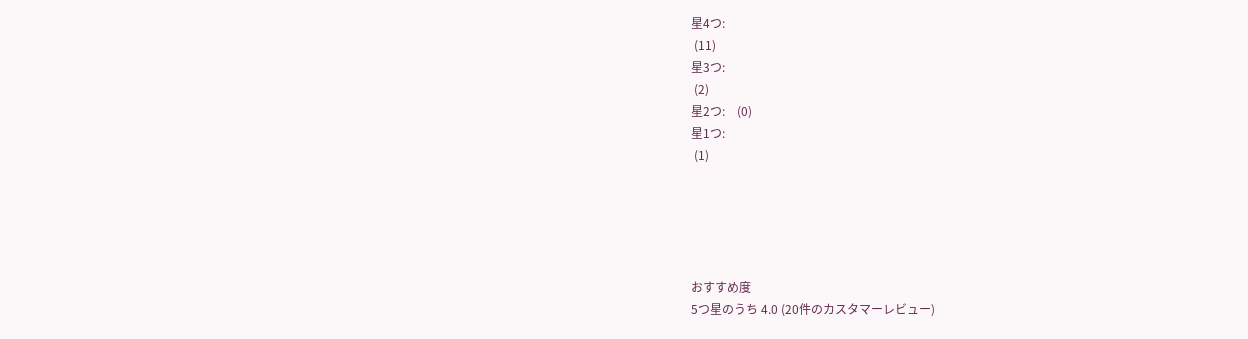星4つ:
 (11)
星3つ:
 (2)
星2つ:    (0)
星1つ:
 (1)





おすすめ度
5つ星のうち 4.0 (20件のカスタマーレビュー)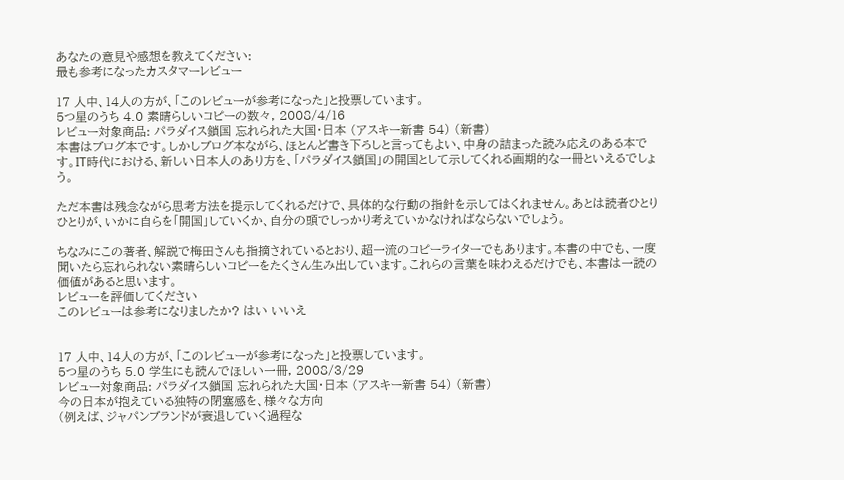あなたの意見や感想を教えてください:
最も参考になったカスタマーレビュー

17 人中、14人の方が、「このレビューが参考になった」と投票しています。
5つ星のうち 4.0 素晴らしいコピーの数々, 2008/4/16
レビュー対象商品: パラダイス鎖国 忘れられた大国・日本 (アスキー新書 54) (新書)
本書はブログ本です。しかしブログ本ながら、ほとんど書き下ろしと言ってもよい、中身の詰まった読み応えのある本です。IT時代における、新しい日本人のあり方を、「パラダイス鎖国」の開国として示してくれる画期的な一冊といえるでしょう。

ただ本書は残念ながら思考方法を提示してくれるだけで、具体的な行動の指針を示してはくれません。あとは読者ひとりひとりが、いかに自らを「開国」していくか、自分の頭でしっかり考えていかなければならないでしょう。

ちなみにこの著者、解説で梅田さんも指摘されているとおり、超一流のコピーライターでもあります。本書の中でも、一度聞いたら忘れられない素晴らしいコピーをたくさん生み出しています。これらの言葉を味わえるだけでも、本書は一読の価値があると思います。
レビューを評価してください
このレビューは参考になりましたか? はい いいえ


17 人中、14人の方が、「このレビューが参考になった」と投票しています。
5つ星のうち 5.0 学生にも読んでほしい一冊, 2008/3/29
レビュー対象商品: パラダイス鎖国 忘れられた大国・日本 (アスキー新書 54) (新書)
今の日本が抱えている独特の閉塞感を、様々な方向
(例えば、ジャパンブランドが衰退していく過程な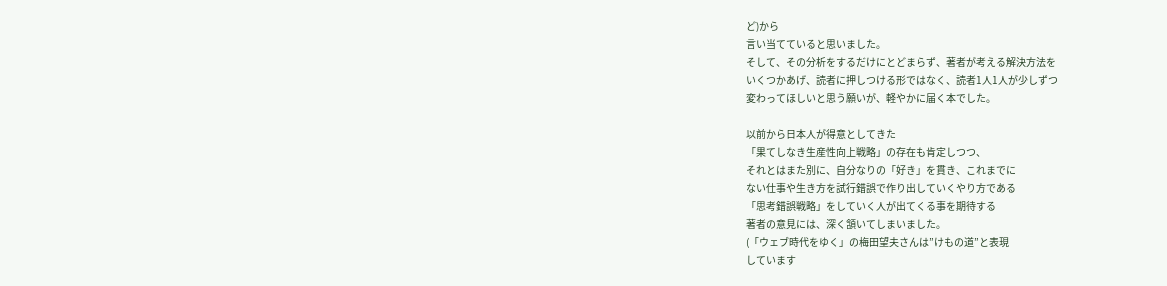ど)から
言い当てていると思いました。
そして、その分析をするだけにとどまらず、著者が考える解決方法を
いくつかあげ、読者に押しつける形ではなく、読者1人1人が少しずつ
変わってほしいと思う願いが、軽やかに届く本でした。

以前から日本人が得意としてきた
「果てしなき生産性向上戦略」の存在も肯定しつつ、
それとはまた別に、自分なりの「好き」を貫き、これまでに
ない仕事や生き方を試行錯誤で作り出していくやり方である
「思考錯誤戦略」をしていく人が出てくる事を期待する
著者の意見には、深く頷いてしまいました。
(「ウェブ時代をゆく」の梅田望夫さんは”けもの道”と表現
しています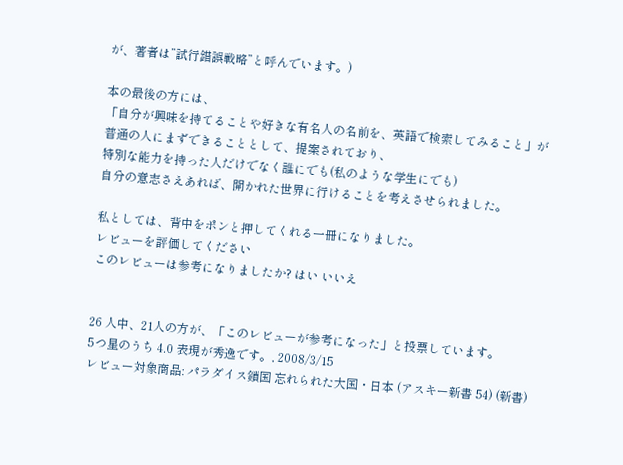が、著者は”試行錯誤戦略”と呼んでいます。)

本の最後の方には、
「自分が興味を持てることや好きな有名人の名前を、英語で検索してみること」が
普通の人にまずできることとして、提案されており、
特別な能力を持った人だけでなく誰にでも(私のような学生にでも)
自分の意志さえあれば、開かれた世界に行けることを考えさせられました。

私としては、背中をポンと押してくれる一冊になりました。
レビューを評価してください
このレビューは参考になりましたか? はい いいえ


26 人中、21人の方が、「このレビューが参考になった」と投票しています。
5つ星のうち 4.0 表現が秀逸です。, 2008/3/15
レビュー対象商品: パラダイス鎖国 忘れられた大国・日本 (アスキー新書 54) (新書)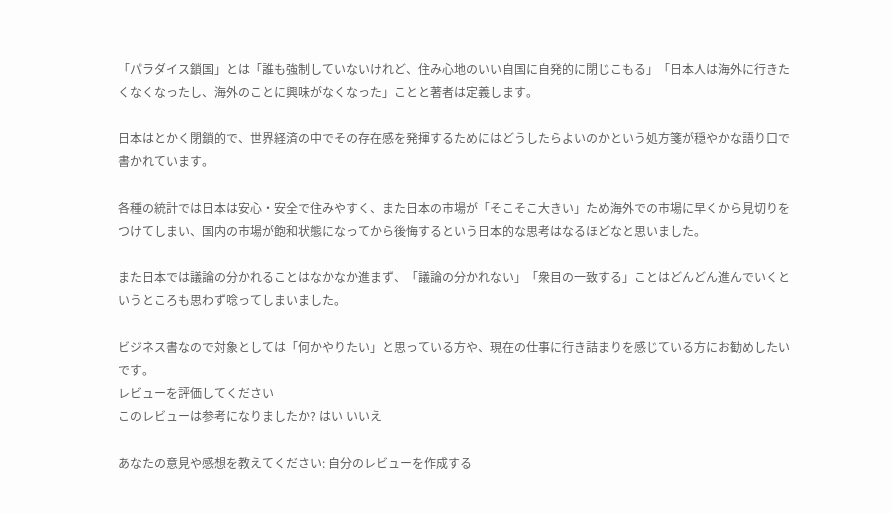「パラダイス鎖国」とは「誰も強制していないけれど、住み心地のいい自国に自発的に閉じこもる」「日本人は海外に行きたくなくなったし、海外のことに興味がなくなった」ことと著者は定義します。

日本はとかく閉鎖的で、世界経済の中でその存在感を発揮するためにはどうしたらよいのかという処方箋が穏やかな語り口で書かれています。

各種の統計では日本は安心・安全で住みやすく、また日本の市場が「そこそこ大きい」ため海外での市場に早くから見切りをつけてしまい、国内の市場が飽和状態になってから後悔するという日本的な思考はなるほどなと思いました。

また日本では議論の分かれることはなかなか進まず、「議論の分かれない」「衆目の一致する」ことはどんどん進んでいくというところも思わず唸ってしまいました。

ビジネス書なので対象としては「何かやりたい」と思っている方や、現在の仕事に行き詰まりを感じている方にお勧めしたいです。
レビューを評価してください
このレビューは参考になりましたか? はい いいえ

あなたの意見や感想を教えてください: 自分のレビューを作成する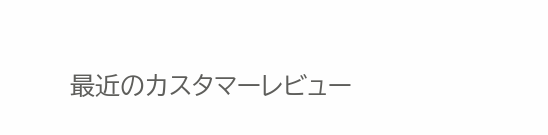最近のカスタマーレビュー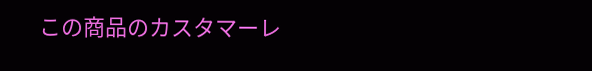この商品のカスタマーレ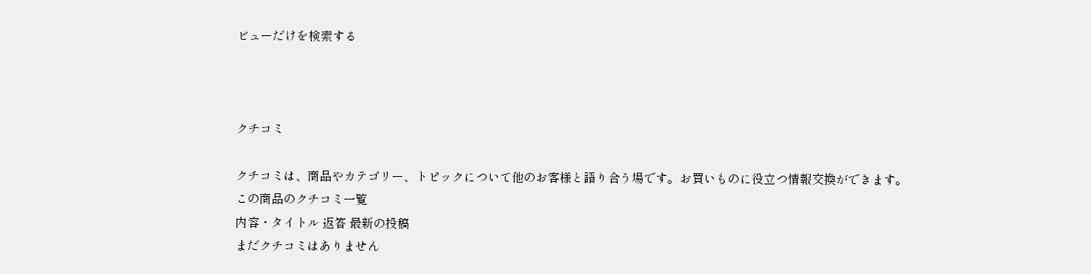ビューだけを検索する



クチコミ

クチコミは、商品やカテゴリー、トピックについて他のお客様と語り合う場です。お買いものに役立つ情報交換ができます。
この商品のクチコミ一覧
内容・タイトル 返答 最新の投稿
まだクチコミはありません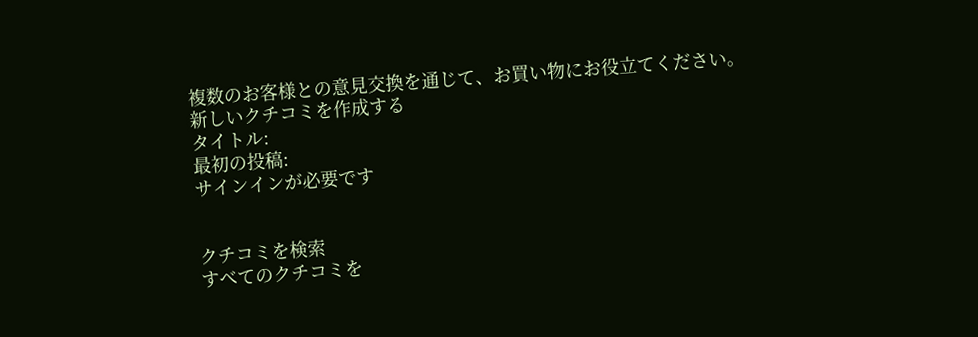複数のお客様との意見交換を通じて、お買い物にお役立てください。
新しいクチコミを作成する
タイトル:
最初の投稿:
サインインが必要です


クチコミを検索
すべてのクチコミを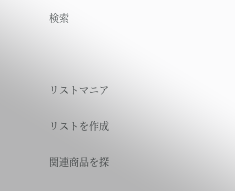検索



リストマニア

リストを作成

関連商品を探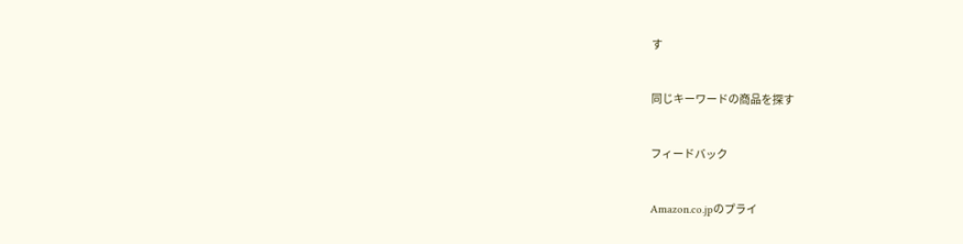す


同じキーワードの商品を探す


フィードバック


Amazon.co.jpのプライ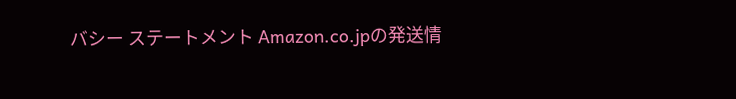バシー ステートメント Amazon.co.jpの発送情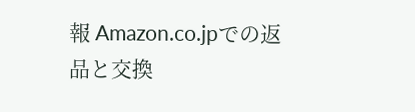報 Amazon.co.jpでの返品と交換